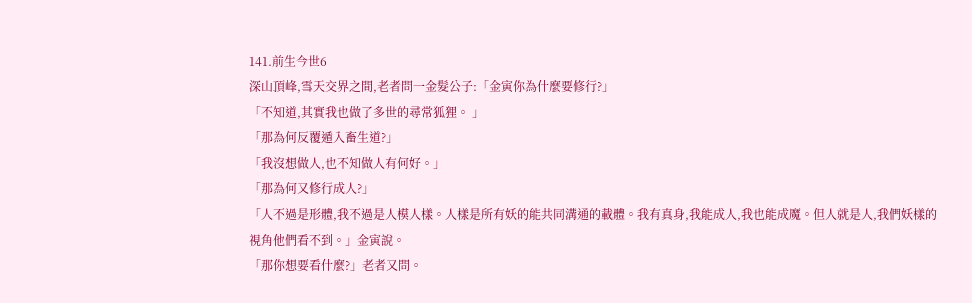141.前生今世6
深山頂峰,雪天交界之間,老者問一金髮公子:「金寅你為什麼要修行?」
「不知道,其實我也做了多世的尋常狐狸。 」
「那為何反覆遁入畜生道?」
「我沒想做人,也不知做人有何好。」
「那為何又修行成人?」
「人不過是形體,我不過是人模人樣。人樣是所有妖的能共同溝通的載體。我有真身,我能成人,我也能成魔。但人就是人,我們妖樣的視角他們看不到。」金寅說。
「那你想要看什麼?」老者又問。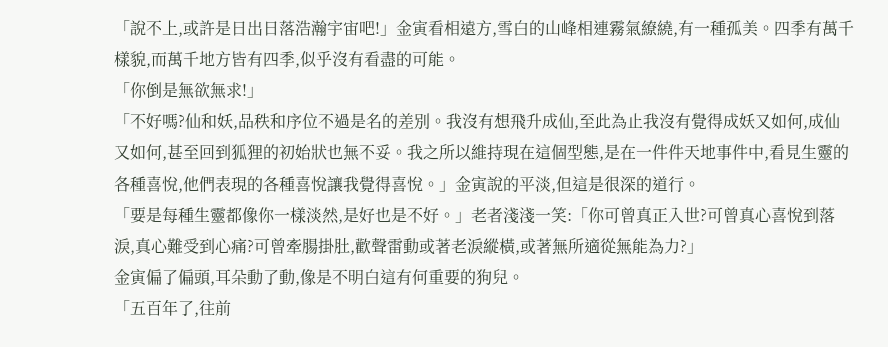「說不上,或許是日出日落浩瀚宇宙吧!」金寅看相遠方,雪白的山峰相連霧氣繚繞,有一種孤美。四季有萬千樣貌,而萬千地方皆有四季,似乎沒有看盡的可能。
「你倒是無欲無求!」
「不好嗎?仙和妖,品秩和序位不過是名的差別。我沒有想飛升成仙,至此為止我沒有覺得成妖又如何,成仙又如何,甚至回到狐狸的初始狀也無不妥。我之所以維持現在這個型態,是在一件件天地事件中,看見生靈的各種喜悅,他們表現的各種喜悅讓我覺得喜悅。」金寅說的平淡,但這是很深的道行。
「要是每種生靈都像你一樣淡然,是好也是不好。」老者淺淺一笑:「你可曾真正入世?可曾真心喜悅到落淚,真心難受到心痛?可曾牽腸掛肚,歡聲雷動或著老淚縱橫,或著無所適從無能為力?」
金寅偏了偏頭,耳朵動了動,像是不明白這有何重要的狗兒。
「五百年了,往前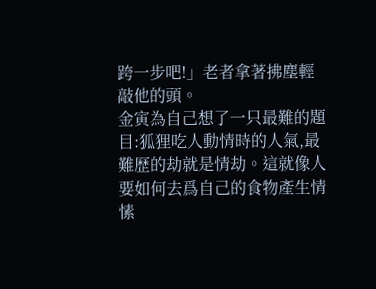跨一步吧!」老者拿著拂塵輕敲他的頭。
金寅為自己想了一只最難的題目:狐狸吃人動情時的人氣,最難歷的劫就是情劫。這就像人要如何去爲自己的食物產生情愫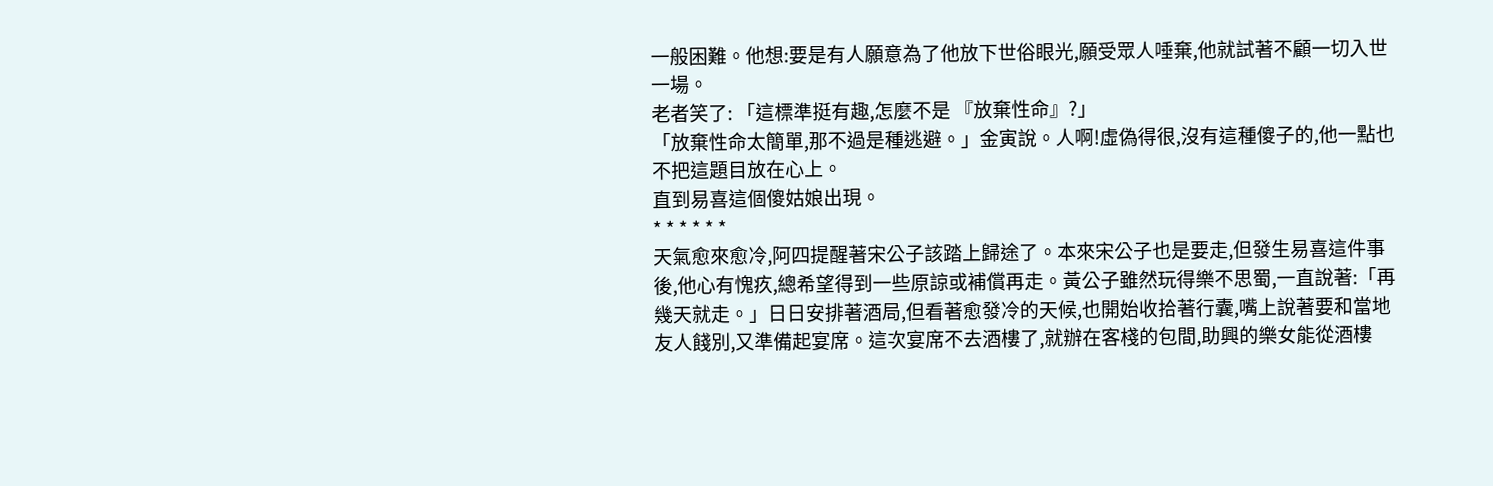一般困難。他想:要是有人願意為了他放下世俗眼光,願受眾人唾棄,他就試著不顧一切入世一場。
老者笑了: 「這標準挺有趣,怎麼不是 『放棄性命』?」
「放棄性命太簡單,那不過是種逃避。」金寅說。人啊!虛偽得很,沒有這種傻子的,他一點也不把這題目放在心上。
直到易喜這個傻姑娘出現。
* * * * * *
天氣愈來愈冷,阿四提醒著宋公子該踏上歸途了。本來宋公子也是要走,但發生易喜這件事後,他心有愧疚,總希望得到一些原諒或補償再走。黃公子雖然玩得樂不思蜀,一直說著:「再幾天就走。」日日安排著酒局,但看著愈發冷的天候,也開始收拾著行囊,嘴上說著要和當地友人餞別,又準備起宴席。這次宴席不去酒樓了,就辦在客棧的包間,助興的樂女能從酒樓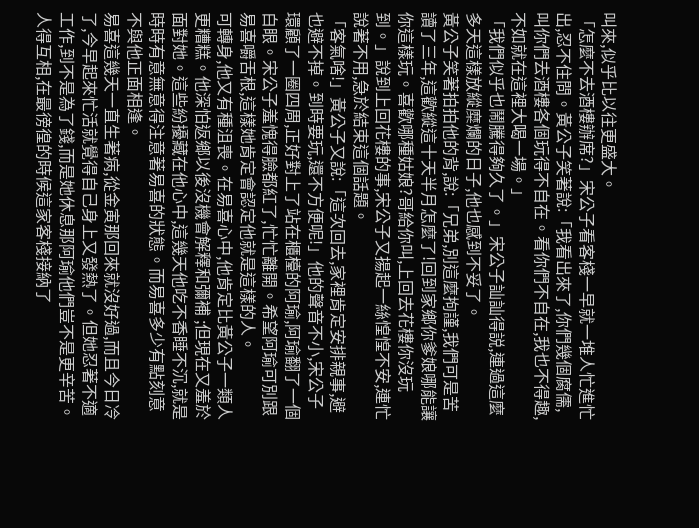叫來,似乎比以往更盛大。
「怎麼不去酒樓辦席?」宋公子看客棧一早就一堆人忙進忙出,忍不住問。黃公子笑著說:「我看出來了,你們幾個腐儒,叫你們去酒樓各個玩得不自在。看你們不自在,我也不得趣,不如就在這裡大喝一場。」
「我們似乎也鬧騰得夠久了。」宋公子訕訕得説,連過這麼多天這樣放縱糜爛的日子,他也感到不妥了。
黃公子笑著拍拍他的背,說:「兄弟,別這麼拘謹,我們可是苦讀了三年,這歡縱這十天半月怎麼了!回到家鄉你爹娘哪能讓你這樣玩。喜歡哪種姑娘?哥給你叫,上回去花樓你沒玩到。」說到上回花樓的事,宋公子又揚起一絲惶惶不安,連忙說著不用,急於結束這個話題。
「客氣啥!」黃公子又說:「這次回去,家裡肯定安排親事,避也避不掉。到時要玩,還不方便呢!」他的聲音不小,宋公子環顧了一圈四周,正好對上了站在櫃檯的阿瑜,阿瑜翻了一個白眼。宋公子羞愧得臉都紅了,忙忙離開。希望阿瑜可別跟易喜嚼舌根,這樣她肯定會認定他就是這樣的人。
可轉身,他又有種沮喪。在易喜心中,他肯定比黃公子一類人更糟糕。他深怕返鄉以後沒機會解釋和彌補 ;但現在又羞於面對她。這些紛擾藏在他心中,這幾天他吃不香睡不沉,就是時時有意無意得注意著易喜的狀態。而易喜多少有點刻意不與他正面相逢。
易喜這幾天一直生著病,從金寅那回來就沒好過,而且今日冷了,今早起來忙活就覺得自己身上又發熱了。但她忍著不適工作,到不是為了錢,而是她休息那阿瑜他們豈不是更辛苦。人得互相,在最徬徨的時候這家客棧接納了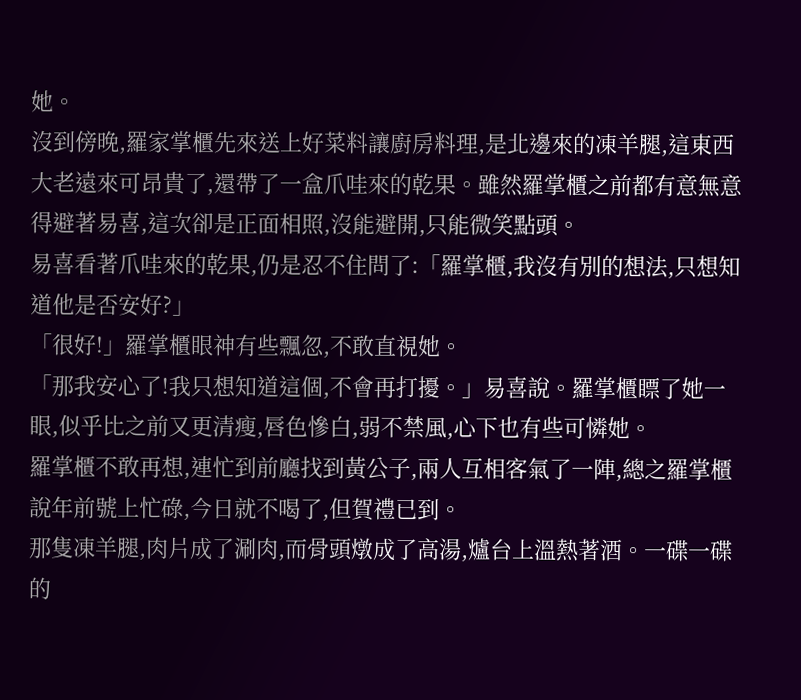她。
沒到傍晚,羅家掌櫃先來送上好菜料讓廚房料理,是北邊來的凍羊腿,這東西大老遠來可昂貴了,還帶了一盒爪哇來的乾果。雖然羅掌櫃之前都有意無意得避著易喜,這次卻是正面相照,沒能避開,只能微笑點頭。
易喜看著爪哇來的乾果,仍是忍不住問了:「羅掌櫃,我沒有別的想法,只想知道他是否安好?」
「很好!」羅掌櫃眼神有些飄忽,不敢直視她。
「那我安心了!我只想知道這個,不會再打擾。」易喜說。羅掌櫃瞟了她一眼,似乎比之前又更清瘦,唇色慘白,弱不禁風,心下也有些可憐她。
羅掌櫃不敢再想,連忙到前廳找到黃公子,兩人互相客氣了一陣,總之羅掌櫃說年前號上忙碌,今日就不喝了,但賀禮已到。
那隻凍羊腿,肉片成了涮肉,而骨頭燉成了高湯,爐台上溫熱著酒。一碟一碟的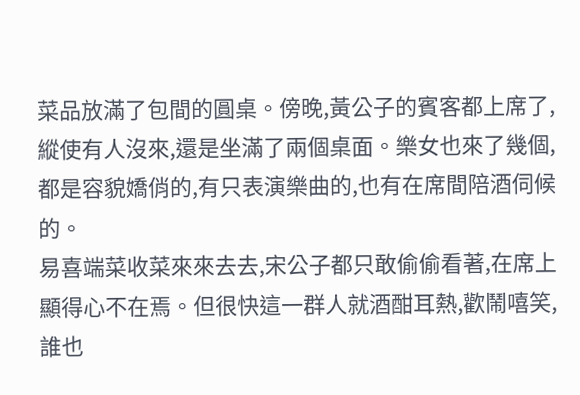菜品放滿了包間的圓桌。傍晚,黃公子的賓客都上席了,縱使有人沒來,還是坐滿了兩個桌面。樂女也來了幾個,都是容貌嬌俏的,有只表演樂曲的,也有在席間陪酒伺候的。
易喜端菜收菜來來去去,宋公子都只敢偷偷看著,在席上顯得心不在焉。但很快這一群人就酒酣耳熱,歡鬧嘻笑,誰也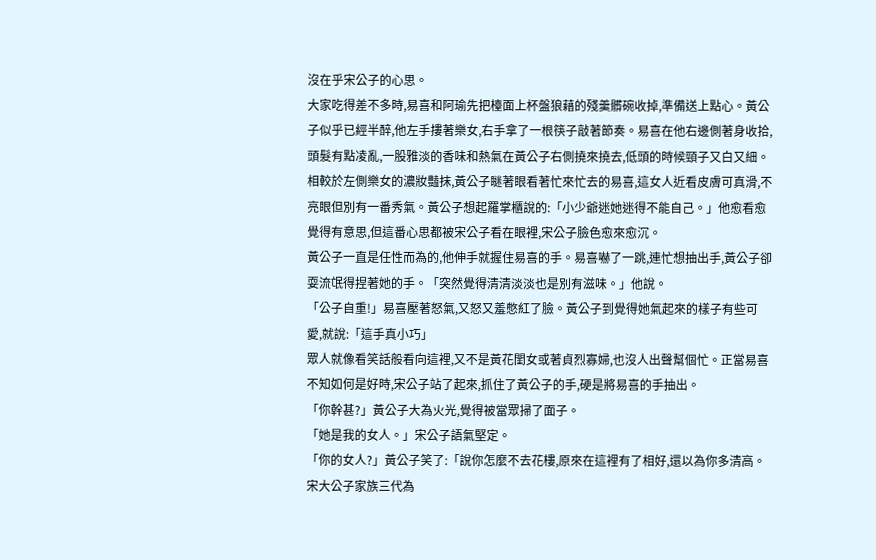沒在乎宋公子的心思。
大家吃得差不多時,易喜和阿瑜先把檯面上杯盤狼藉的殘羹髒碗收掉,準備送上點心。黃公子似乎已經半醉,他左手摟著樂女,右手拿了一根筷子敲著節奏。易喜在他右邊側著身收拾,頭髮有點凌亂,一股雅淡的香味和熱氣在黃公子右側撓來撓去,低頭的時候頸子又白又細。相較於左側樂女的濃妝豔抹,黃公子瞇著眼看著忙來忙去的易喜,這女人近看皮膚可真滑,不亮眼但別有一番秀氣。黃公子想起羅掌櫃說的:「小少爺迷她迷得不能自己。」他愈看愈覺得有意思,但這番心思都被宋公子看在眼裡,宋公子臉色愈來愈沉。
黃公子一直是任性而為的,他伸手就握住易喜的手。易喜嚇了一跳,連忙想抽出手,黃公子卻耍流氓得捏著她的手。「突然覺得清清淡淡也是別有滋味。」他說。
「公子自重!」易喜壓著怒氣,又怒又羞憋紅了臉。黃公子到覺得她氣起來的樣子有些可愛,就說:「這手真小巧」
眾人就像看笑話般看向這裡,又不是黃花閨女或著貞烈寡婦,也沒人出聲幫個忙。正當易喜不知如何是好時,宋公子站了起來,抓住了黃公子的手,硬是將易喜的手抽出。
「你幹甚?」黃公子大為火光,覺得被當眾掃了面子。
「她是我的女人。」宋公子語氣堅定。
「你的女人?」黃公子笑了:「說你怎麼不去花樓,原來在這裡有了相好,還以為你多清高。宋大公子家族三代為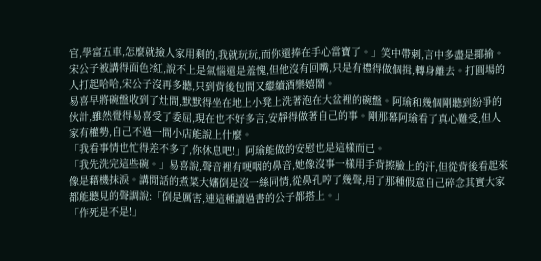官,學富五車,怎麼就撿人家用剩的,我就玩玩,而你還捧在手心當寶了。」笑中帶刺,言中多盡是揶揄。宋公子被講得面色?紅,說不上是氣惱還是羞愧,但他沒有回嘴,只是有禮得做個揖,轉身離去。打圓場的人打起哈哈,宋公子沒再多聽,只到背後包間又繼續酒樂嬉鬧。
易喜早將碗盤收到了灶間,默默得坐在地上小凳上洗著泡在大盆裡的碗盤。阿瑜和幾個剛聽到紛爭的伙計,雖然覺得易喜受了委屈,現在也不好多言,安靜得做著自己的事。剛那幕阿瑜看了真心難受,但人家有權勢,自己不過一間小店能說上什麼。
「我看事情也忙得差不多了,你休息吧!」阿瑜能做的安慰也是這樣而已。
「我先洗完這些碗。」易喜說,聲音裡有哽咽的鼻音,她像沒事一樣用手背擦臉上的汗,但從背後看起來像是藉機抹淚。講閒話的煮菜大嬸倒是沒一絲同情,從鼻孔哼了幾聲,用了那種假意自己碎念其實大家都能聽見的聲調說:「倒是厲害,連這種讀過書的公子都搭上。」
「作死是不是!」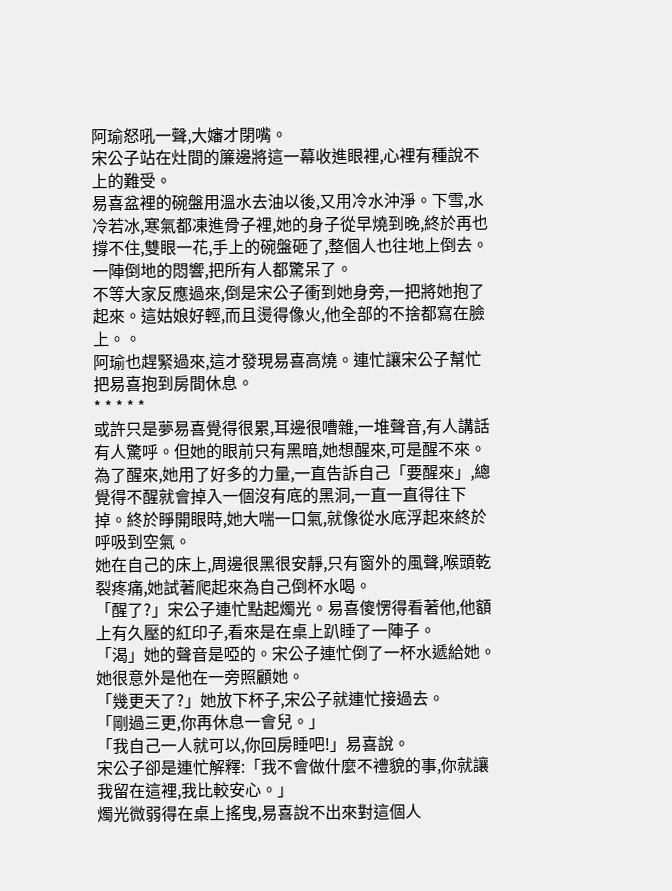阿瑜怒吼一聲,大嬸才閉嘴。
宋公子站在灶間的簾邊將這一幕收進眼裡,心裡有種說不上的難受。
易喜盆裡的碗盤用溫水去油以後,又用冷水沖淨。下雪,水冷若冰,寒氣都凍進骨子裡,她的身子從早燒到晚,終於再也撐不住,雙眼一花,手上的碗盤砸了,整個人也往地上倒去。一陣倒地的悶響,把所有人都驚呆了。
不等大家反應過來,倒是宋公子衝到她身旁,一把將她抱了起來。這姑娘好輕,而且燙得像火,他全部的不捨都寫在臉上。。
阿瑜也趕緊過來,這才發現易喜高燒。連忙讓宋公子幫忙把易喜抱到房間休息。
* * * * *
或許只是夢易喜覺得很累,耳邊很嘈雜,一堆聲音,有人講話有人驚呼。但她的眼前只有黑暗,她想醒來,可是醒不來。為了醒來,她用了好多的力量,一直告訴自己「要醒來」,總覺得不醒就會掉入一個沒有底的黑洞,一直一直得往下掉。終於睜開眼時,她大喘一口氣,就像從水底浮起來終於呼吸到空氣。
她在自己的床上,周邊很黑很安靜,只有窗外的風聲,喉頭乾裂疼痛,她試著爬起來為自己倒杯水喝。
「醒了?」宋公子連忙點起燭光。易喜傻愣得看著他,他額上有久壓的紅印子,看來是在桌上趴睡了一陣子。
「渴」她的聲音是啞的。宋公子連忙倒了一杯水遞給她。她很意外是他在一旁照顧她。
「幾更天了?」她放下杯子,宋公子就連忙接過去。
「剛過三更,你再休息一會兒。」
「我自己一人就可以,你回房睡吧!」易喜說。
宋公子卻是連忙解釋:「我不會做什麼不禮貌的事,你就讓我留在這裡,我比較安心。」
燭光微弱得在桌上搖曳,易喜說不出來對這個人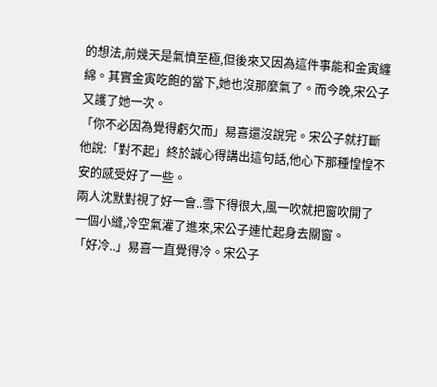的想法,前幾天是氣憤至極,但後來又因為這件事能和金寅纏綿。其實金寅吃飽的當下,她也沒那麼氣了。而今晚,宋公子又護了她一次。
「你不必因為覺得虧欠而」易喜還沒說完。宋公子就打斷他說:「對不起」終於誠心得講出這句話,他心下那種惶惶不安的感受好了一些。
兩人沈默對視了好一會..雪下得很大,風一吹就把窗吹開了一個小縫,冷空氣灌了進來,宋公子連忙起身去關窗。
「好冷..」易喜一直覺得冷。宋公子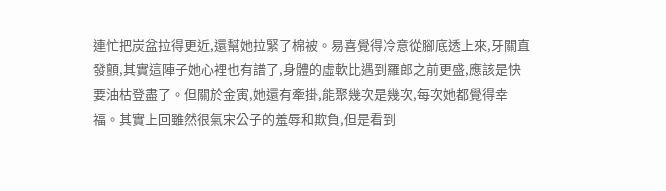連忙把炭盆拉得更近,還幫她拉緊了棉被。易喜覺得冷意從腳底透上來,牙關直發顫,其實這陣子她心裡也有譜了,身體的虛軟比遇到羅郎之前更盛,應該是快要油枯登盡了。但關於金寅,她還有牽掛,能聚幾次是幾次,每次她都覺得幸福。其實上回雖然很氣宋公子的羞辱和欺負,但是看到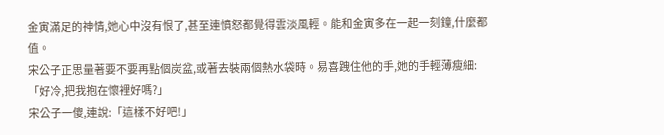金寅滿足的神情,她心中沒有恨了,甚至連憤怒都覺得雲淡風輕。能和金寅多在一起一刻鐘,什麼都值。
宋公子正思量著要不要再點個炭盆,或著去裝兩個熱水袋時。易喜跩住他的手,她的手輕薄瘦細:「好冷,把我抱在懷裡好嗎?」
宋公子一傻,連說:「這樣不好吧!」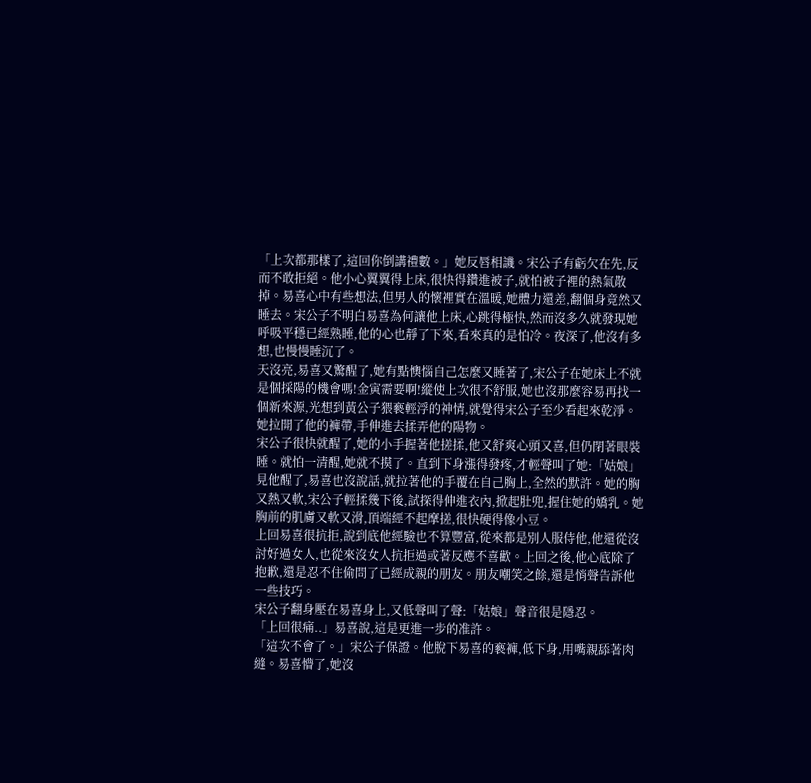「上次都那樣了,這回你倒講禮數。」她反唇相譏。宋公子有虧欠在先,反而不敢拒絕。他小心翼翼得上床,很快得鑽進被子,就怕被子裡的熱氣散掉。易喜心中有些想法,但男人的懷裡實在溫暖,她體力還差,翻個身竟然又睡去。宋公子不明白易喜為何讓他上床,心跳得極快,然而沒多久就發現她呼吸平穩已經熟睡,他的心也靜了下來,看來真的是怕冷。夜深了,他沒有多想,也慢慢睡沉了。
天沒亮,易喜又驚醒了,她有點懊惱自己怎麼又睡著了,宋公子在她床上不就是個採陽的機會嗎!金寅需要啊!縱使上次很不舒服,她也沒那麼容易再找一個新來源,光想到黃公子猥褻輕浮的神情,就覺得宋公子至少看起來乾淨。
她拉開了他的褲帶,手伸進去揉弄他的陽物。
宋公子很快就醒了,她的小手握著他搓揉,他又舒爽心頭又喜,但仍閉著眼裝睡。就怕一清醒,她就不摸了。直到下身漲得發疼,才輕聲叫了她:「姑娘」
見他醒了,易喜也沒說話,就拉著他的手覆在自己胸上,全然的默許。她的胸又熱又軟,宋公子輕揉幾下後,試探得伸進衣內,掀起肚兜,握住她的嬌乳。她胸前的肌膚又軟又滑,頂端經不起摩搓,很快硬得像小豆。
上回易喜很抗拒,說到底他經驗也不算豐富,從來都是別人服侍他,他還從沒討好過女人,也從來沒女人抗拒過或著反應不喜歡。上回之後,他心底除了抱歉,還是忍不住偷問了已經成親的朋友。朋友嘲笑之餘,還是悄聲告訴他一些技巧。
宋公子翻身壓在易喜身上,又低聲叫了聲:「姑娘」聲音很是隱忍。
「上回很痛..」易喜說,這是更進一步的准許。
「這次不會了。」宋公子保證。他脫下易喜的褻褲,低下身,用嘴親舔著肉縫。易喜懵了,她沒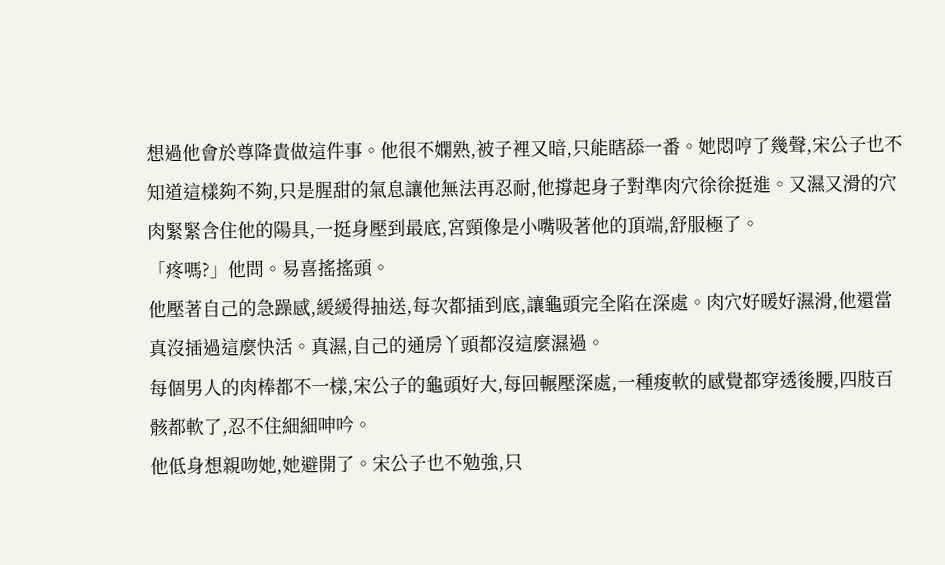想過他會於尊降貴做這件事。他很不嫻熟,被子裡又暗,只能瞎舔一番。她悶哼了幾聲,宋公子也不知道這樣夠不夠,只是腥甜的氣息讓他無法再忍耐,他撐起身子對準肉穴徐徐挺進。又濕又滑的穴肉緊緊含住他的陽具,一挺身壓到最底,宮頸像是小嘴吸著他的頂端,舒服極了。
「疼嗎?」他問。易喜搖搖頭。
他壓著自己的急躁感,緩緩得抽送,每次都插到底,讓龜頭完全陷在深處。肉穴好暖好濕滑,他還當真沒插過這麼快活。真濕,自己的通房丫頭都沒這麼濕過。
每個男人的肉棒都不一樣,宋公子的龜頭好大,每回輾壓深處,一種痠軟的感覺都穿透後腰,四肢百骸都軟了,忍不住細細呻吟。
他低身想親吻她,她避開了。宋公子也不勉強,只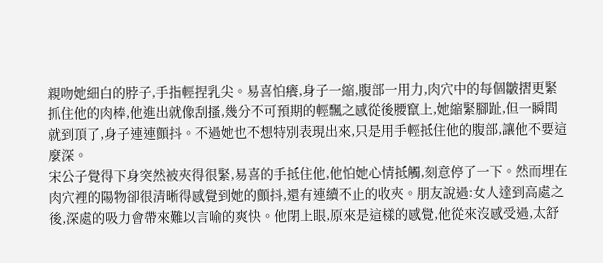親吻她細白的脖子,手指輕捏乳尖。易喜怕癢,身子一縮,腹部一用力,肉穴中的每個皺摺更緊抓住他的肉棒,他進出就像刮搔,幾分不可預期的輕飄之感從後腰竄上,她縮緊腳趾,但一瞬間就到頂了,身子連連顫抖。不過她也不想特別表現出來,只是用手輕抵住他的腹部,讓他不要這麼深。
宋公子覺得下身突然被夾得很緊,易喜的手抵住他,他怕她心情抵觸,刻意停了一下。然而埋在肉穴裡的陽物卻很清晰得感覺到她的顫抖,還有連續不止的收夾。朋友說過:女人達到高處之後,深處的吸力會帶來難以言喻的爽快。他閉上眼,原來是這樣的感覺,他從來沒感受過,太舒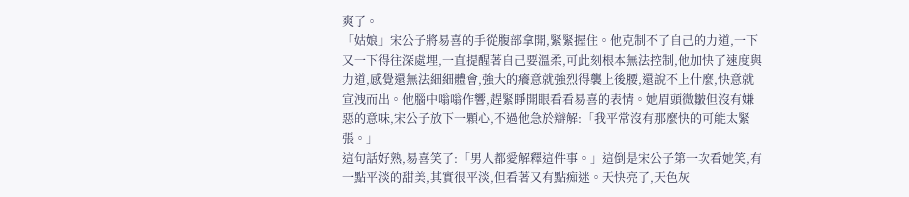爽了。
「姑娘」宋公子將易喜的手從腹部拿開,緊緊握住。他克制不了自己的力道,一下又一下得往深處埋,一直提醒著自己要溫柔,可此刻根本無法控制,他加快了速度與力道,感覺還無法細細體會,強大的癢意就強烈得襲上後腰,還說不上什麼,快意就宣洩而出。他腦中嗡嗡作響,趕緊睜開眼看看易喜的表情。她眉頭微皺但沒有嫌惡的意味,宋公子放下一顆心,不過他急於辯解:「我平常沒有那麼快的可能太緊張。」
這句話好熟,易喜笑了:「男人都愛解釋這件事。」這倒是宋公子第一次看她笑,有一點平淡的甜美,其實很平淡,但看著又有點痴迷。天快亮了,天色灰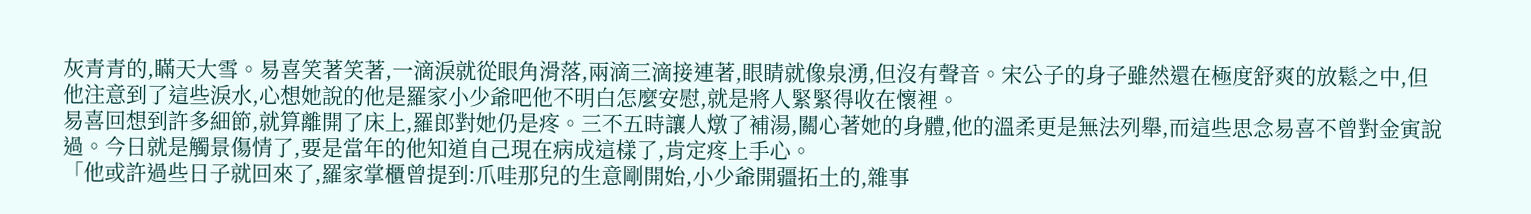灰青青的,瞞天大雪。易喜笑著笑著,一滴淚就從眼角滑落,兩滴三滴接連著,眼睛就像泉湧,但沒有聲音。宋公子的身子雖然還在極度舒爽的放鬆之中,但他注意到了這些淚水,心想她說的他是羅家小少爺吧他不明白怎麼安慰,就是將人緊緊得收在懷裡。
易喜回想到許多細節,就算離開了床上,羅郎對她仍是疼。三不五時讓人燉了補湯,關心著她的身體,他的溫柔更是無法列舉,而這些思念易喜不曾對金寅說過。今日就是觸景傷情了,要是當年的他知道自己現在病成這樣了,肯定疼上手心。
「他或許過些日子就回來了,羅家掌櫃曾提到:爪哇那兒的生意剛開始,小少爺開疆拓土的,雜事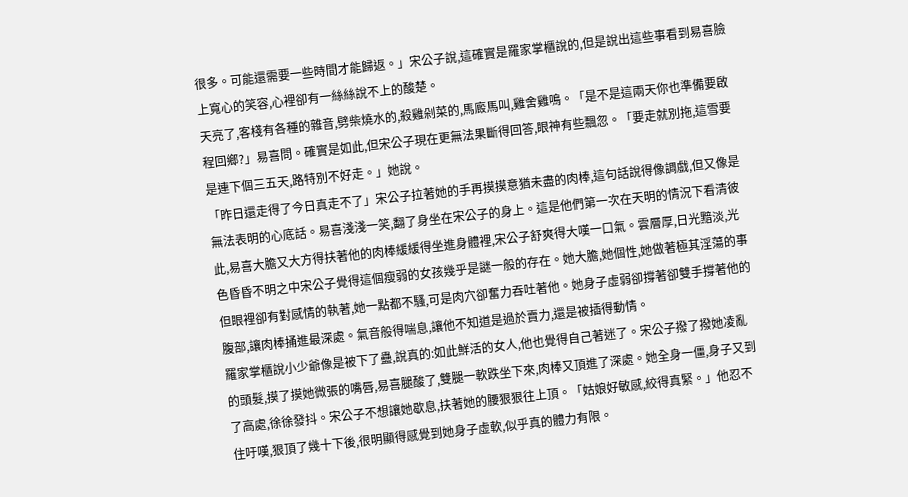很多。可能還需要一些時間才能歸返。」宋公子說,這確實是羅家掌櫃說的,但是說出這些事看到易喜臉上寬心的笑容,心裡卻有一絲絲說不上的酸楚。
天亮了,客棧有各種的雜音,劈柴燒水的,殺雞剁菜的,馬廄馬叫,雞舍雞鳴。「是不是這兩天你也準備要啟程回鄉?」易喜問。確實是如此,但宋公子現在更無法果斷得回答,眼神有些飄忽。「要走就別拖,這雪要是連下個三五天,路特別不好走。」她說。
「昨日還走得了今日真走不了」宋公子拉著她的手再摸摸意猶未盡的肉棒,這句話說得像調戲,但又像是無法表明的心底話。易喜淺淺一笑,翻了身坐在宋公子的身上。這是他們第一次在天明的情況下看清彼此,易喜大膽又大方得扶著他的肉棒緩緩得坐進身體裡,宋公子舒爽得大嘆一口氣。雲層厚,日光黯淡,光色昏昏不明之中宋公子覺得這個瘦弱的女孩幾乎是謎一般的存在。她大膽,她個性,她做著極其淫蕩的事但眼裡卻有對感情的執著,她一點都不騷,可是肉穴卻奮力吞吐著他。她身子虛弱卻撐著卻雙手撐著他的腹部,讓肉棒捅進最深處。氣音般得喘息,讓他不知道是過於賣力,還是被插得動情。
羅家掌櫃說小少爺像是被下了蠱,說真的:如此鮮活的女人,他也覺得自己著迷了。宋公子撥了撥她凌亂的頭髮,摸了摸她微張的嘴唇,易喜腿酸了,雙腿一軟跌坐下來,肉棒又頂進了深處。她全身一僵,身子又到了高處,徐徐發抖。宋公子不想讓她歇息,扶著她的腰狠狠往上頂。「姑娘好敏感,絞得真緊。」他忍不住吁嘆,狠頂了幾十下後,很明顯得感覺到她身子虛軟,似乎真的體力有限。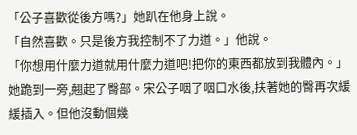「公子喜歡從後方嗎?」她趴在他身上說。
「自然喜歡。只是後方我控制不了力道。」他說。
「你想用什麼力道就用什麼力道吧!把你的東西都放到我體內。」她跪到一旁,翹起了臀部。宋公子咽了咽口水後,扶著她的臀再次緩緩插入。但他沒動個幾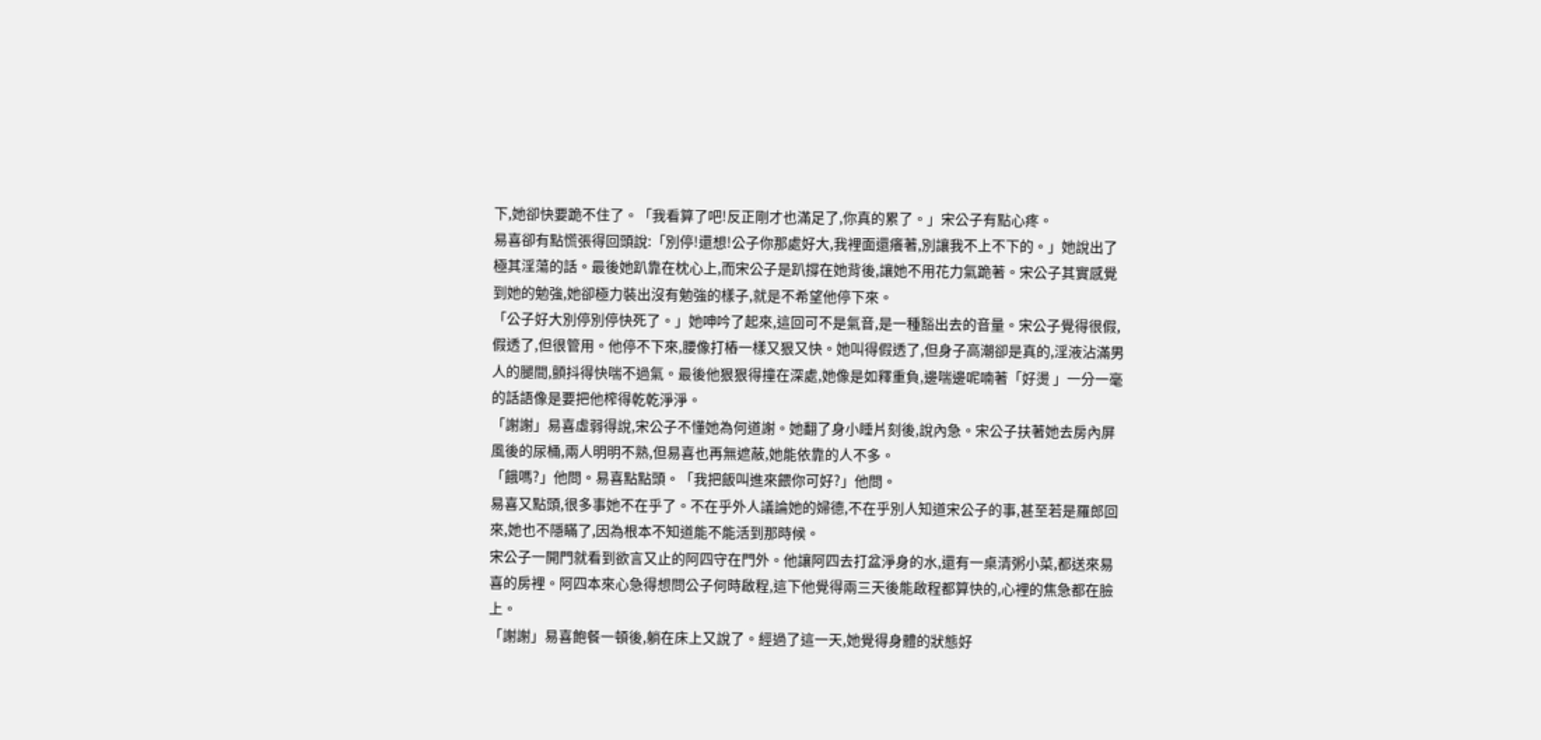下,她卻快要跪不住了。「我看算了吧!反正剛才也滿足了,你真的累了。」宋公子有點心疼。
易喜卻有點慌張得回頭說:「別停!還想!公子你那處好大,我裡面還癢著,別讓我不上不下的。」她說出了極其淫蕩的話。最後她趴靠在枕心上,而宋公子是趴撐在她背後,讓她不用花力氣跪著。宋公子其實感覺到她的勉強,她卻極力裝出沒有勉強的樣子,就是不希望他停下來。
「公子好大別停別停快死了。」她呻吟了起來,這回可不是氣音,是一種豁出去的音量。宋公子覺得很假,假透了,但很管用。他停不下來,腰像打樁一樣又狠又快。她叫得假透了,但身子高潮卻是真的,淫液沾滿男人的腿間,顫抖得快喘不過氣。最後他狠狠得撞在深處,她像是如釋重負,邊喘邊呢喃著「好燙 」一分一毫的話語像是要把他榨得乾乾淨淨。
「謝謝」易喜虛弱得說,宋公子不懂她為何道謝。她翻了身小睡片刻後,說內急。宋公子扶著她去房內屏風後的尿桶,兩人明明不熟,但易喜也再無遮蔽,她能依靠的人不多。
「餓嗎?」他問。易喜點點頭。「我把飯叫進來餵你可好?」他問。
易喜又點頭,很多事她不在乎了。不在乎外人議論她的婦德,不在乎別人知道宋公子的事,甚至若是羅郎回來,她也不隱瞞了,因為根本不知道能不能活到那時候。
宋公子一開門就看到欲言又止的阿四守在門外。他讓阿四去打盆淨身的水,還有一桌清粥小菜,都送來易喜的房裡。阿四本來心急得想問公子何時啟程,這下他覺得兩三天後能啟程都算快的,心裡的焦急都在臉上。
「謝謝」易喜飽餐一頓後,躺在床上又說了。經過了這一天,她覺得身體的狀態好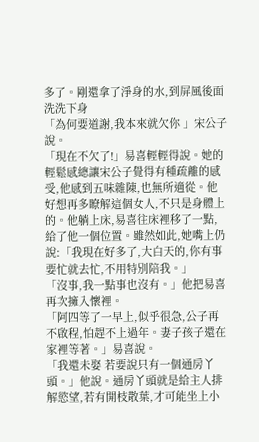多了。剛還拿了淨身的水,到屏風後面洗洗下身
「為何要道謝,我本來就欠你 」宋公子說。
「現在不欠了!」易喜輕輕得說。她的輕鬆感總讓宋公子覺得有種疏離的感受,他感到五味雜陳,也無所適從。他好想再多瞭解這個女人,不只是身體上的。他躺上床,易喜往床裡移了一點,給了他一個位置。雖然如此,她嘴上仍說:「我現在好多了,大白天的,你有事要忙就去忙,不用特別陪我。」
「沒事,我一點事也沒有。」他把易喜再次擁入懷裡。
「阿四等了一早上,似乎很急,公子再不啟程,怕趕不上過年。妻子孩子還在家裡等著。」易喜說。
「我還未娶 若要說只有一個通房丫頭。」他說。通房丫頭就是給主人排解慾望,若有開枝散葉,才可能坐上小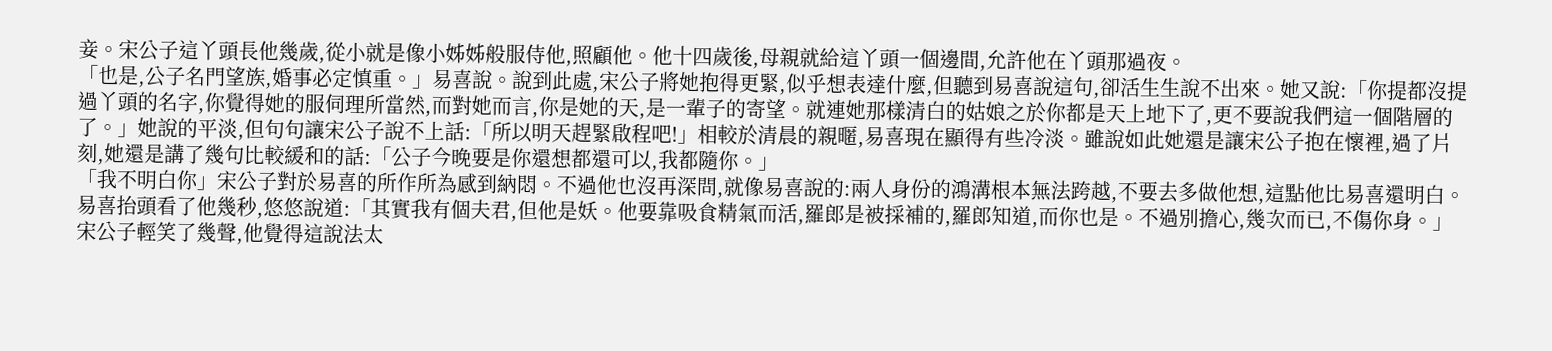妾。宋公子這丫頭長他幾歲,從小就是像小姊姊般服侍他,照顧他。他十四歲後,母親就給這丫頭一個邊間,允許他在丫頭那過夜。
「也是,公子名門望族,婚事必定慎重。」易喜說。說到此處,宋公子將她抱得更緊,似乎想表達什麼,但聽到易喜說這句,卻活生生說不出來。她又說:「你提都沒提過丫頭的名字,你覺得她的服伺理所當然,而對她而言,你是她的天,是一輩子的寄望。就連她那樣清白的姑娘之於你都是天上地下了,更不要說我們這一個階層的了。」她說的平淡,但句句讓宋公子說不上話:「所以明天趕緊啟程吧!」相較於清晨的親暱,易喜現在顯得有些冷淡。雖說如此她還是讓宋公子抱在懷裡,過了片刻,她還是講了幾句比較緩和的話:「公子今晚要是你還想都還可以,我都隨你。」
「我不明白你」宋公子對於易喜的所作所為感到納悶。不過他也沒再深問,就像易喜說的:兩人身份的鴻溝根本無法跨越,不要去多做他想,這點他比易喜還明白。
易喜抬頭看了他幾秒,悠悠說道:「其實我有個夫君,但他是妖。他要靠吸食精氣而活,羅郎是被採補的,羅郎知道,而你也是。不過別擔心,幾次而已,不傷你身。」
宋公子輕笑了幾聲,他覺得這說法太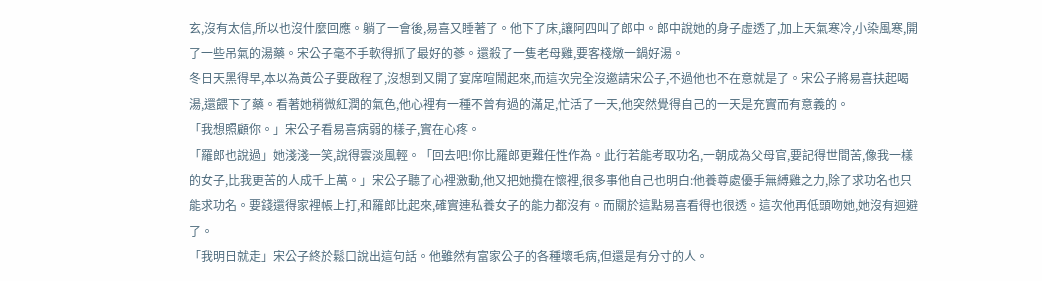玄,沒有太信,所以也沒什麼回應。躺了一會後,易喜又睡著了。他下了床,讓阿四叫了郎中。郎中說她的身子虛透了,加上天氣寒冷,小染風寒,開了一些吊氣的湯藥。宋公子毫不手軟得抓了最好的蔘。還殺了一隻老母雞,要客棧燉一鍋好湯。
冬日天黑得早,本以為黃公子要啟程了,沒想到又開了宴席喧鬧起來,而這次完全沒邀請宋公子,不過他也不在意就是了。宋公子將易喜扶起喝湯,還餵下了藥。看著她稍微紅潤的氣色,他心裡有一種不曾有過的滿足,忙活了一天,他突然覺得自己的一天是充實而有意義的。
「我想照顧你。」宋公子看易喜病弱的樣子,實在心疼。
「羅郎也說過」她淺淺一笑,說得雲淡風輕。「回去吧!你比羅郎更難任性作為。此行若能考取功名,一朝成為父母官,要記得世間苦,像我一樣的女子,比我更苦的人成千上萬。」宋公子聽了心裡激動,他又把她攬在懷裡,很多事他自己也明白:他養尊處優手無縛雞之力,除了求功名也只能求功名。要錢還得家裡帳上打,和羅郎比起來,確實連私養女子的能力都沒有。而關於這點易喜看得也很透。這次他再低頭吻她,她沒有迴避了。
「我明日就走」宋公子終於鬆口說出這句話。他雖然有富家公子的各種壞毛病,但還是有分寸的人。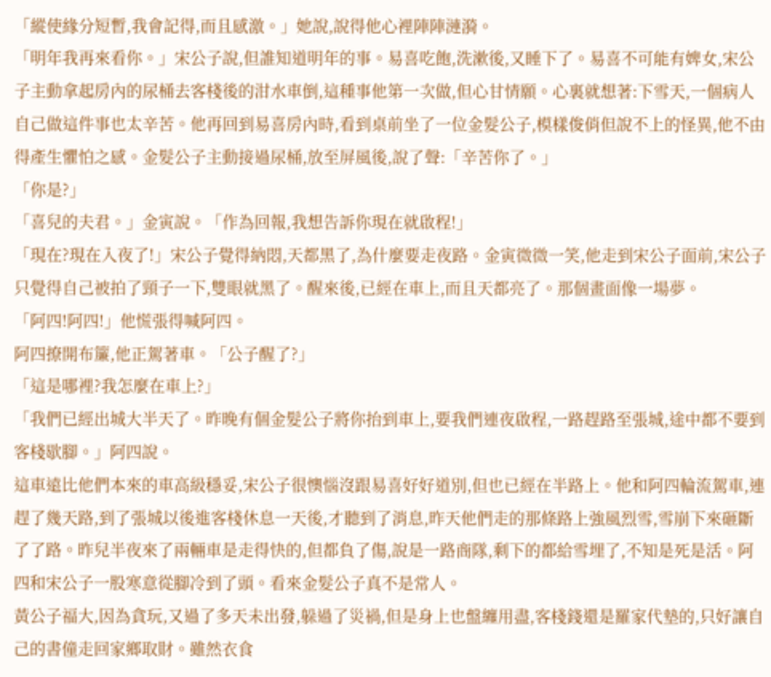「縱使緣分短暫,我會記得,而且感激。」她說,說得他心裡陣陣漣漪。
「明年我再來看你。」宋公子說,但誰知道明年的事。易喜吃飽,洗漱後,又睡下了。易喜不可能有婢女,宋公子主動拿起房內的尿桶去客棧後的泔水車倒,這種事他第一次做,但心甘情願。心裏就想著:下雪天,一個病人自己做這件事也太辛苦。他再回到易喜房內時,看到桌前坐了一位金髮公子,模樣俊俏但說不上的怪異,他不由得產生懼怕之感。金髮公子主動接過尿桶,放至屏風後,說了聲:「辛苦你了。」
「你是?」
「喜兒的夫君。」金寅說。「作為回報,我想告訴你現在就啟程!」
「現在?現在入夜了!」宋公子覺得納悶,天都黑了,為什麼要走夜路。金寅微微一笑,他走到宋公子面前,宋公子只覺得自己被拍了頸子一下,雙眼就黑了。醒來後,已經在車上,而且天都亮了。那個畫面像一場夢。
「阿四!阿四!」他慌張得喊阿四。
阿四撩開布簾,他正駕著車。「公子醒了?」
「這是哪裡?我怎麼在車上?」
「我們已經出城大半天了。昨晚有個金髮公子將你抬到車上,要我們連夜啟程,一路趕路至張城,途中都不要到客棧歇腳。」阿四說。
這車遠比他們本來的車高級穩妥,宋公子很懊惱沒跟易喜好好道別,但也已經在半路上。他和阿四輪流駕車,連趕了幾天路,到了張城以後進客棧休息一天後,才聽到了消息,昨天他們走的那條路上強風烈雪,雪崩下來砸斷了了路。昨兒半夜來了兩輛車是走得快的,但都負了傷,說是一路商隊,剩下的都給雪埋了,不知是死是活。阿四和宋公子一股寒意從腳冷到了頭。看來金髮公子真不是常人。
黃公子福大,因為貪玩,又過了多天未出發,躲過了災禍,但是身上也盤纏用盡,客棧錢還是羅家代墊的,只好讓自己的書僮走回家鄉取財。雖然衣食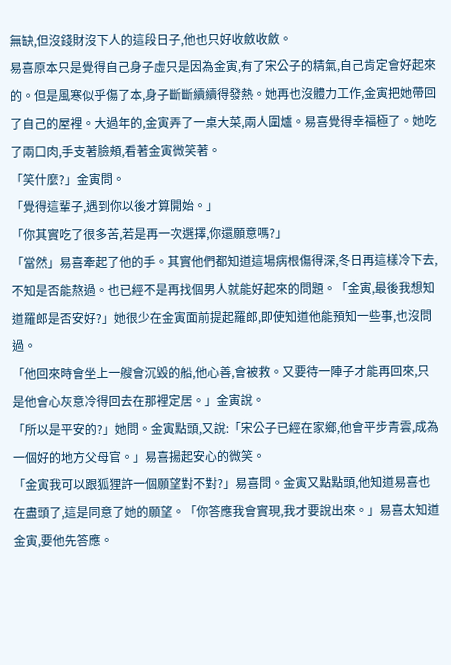無缺,但沒錢財沒下人的這段日子,他也只好收斂收斂。
易喜原本只是覺得自己身子虛只是因為金寅,有了宋公子的精氣,自己肯定會好起來的。但是風寒似乎傷了本,身子斷斷續續得發熱。她再也沒體力工作,金寅把她帶回了自己的屋裡。大過年的,金寅弄了一桌大菜,兩人圍爐。易喜覺得幸福極了。她吃了兩口肉,手支著臉頰,看著金寅微笑著。
「笑什麼?」金寅問。
「覺得這輩子,遇到你以後才算開始。」
「你其實吃了很多苦,若是再一次選擇,你還願意嗎?」
「當然」易喜牽起了他的手。其實他們都知道這場病根傷得深,冬日再這樣冷下去,不知是否能熬過。也已經不是再找個男人就能好起來的問題。「金寅,最後我想知道羅郎是否安好?」她很少在金寅面前提起羅郎,即使知道他能預知一些事,也沒問過。
「他回來時會坐上一艘會沉毀的船,他心善,會被救。又要待一陣子才能再回來,只是他會心灰意冷得回去在那裡定居。」金寅說。
「所以是平安的?」她問。金寅點頭,又說:「宋公子已經在家鄉,他會平步青雲,成為一個好的地方父母官。」易喜揚起安心的微笑。
「金寅我可以跟狐狸許一個願望對不對?」易喜問。金寅又點點頭,他知道易喜也在盡頭了,這是同意了她的願望。「你答應我會實現,我才要說出來。」易喜太知道金寅,要他先答應。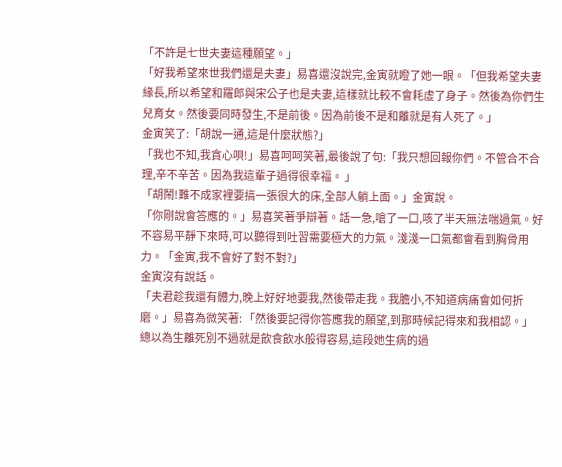「不許是七世夫妻這種願望。」
「好我希望來世我們還是夫妻」易喜還沒說完,金寅就瞪了她一眼。「但我希望夫妻緣長,所以希望和羅郎與宋公子也是夫妻,這樣就比較不會耗虛了身子。然後為你們生兒育女。然後要同時發生,不是前後。因為前後不是和離就是有人死了。」
金寅笑了:「胡說一通,這是什麼狀態?」
「我也不知,我貪心唄!」易喜呵呵笑著,最後說了句:「我只想回報你們。不管合不合理,辛不辛苦。因為我這輩子過得很幸福。 」
「胡鬧!難不成家裡要搞一張很大的床,全部人躺上面。」金寅說。
「你剛說會答應的。」易喜笑著爭辯著。話一急,嗆了一口,咳了半天無法喘過氣。好不容易平靜下來時,可以聽得到吐習需要極大的力氣。淺淺一口氣都會看到胸骨用力。「金寅,我不會好了對不對?」
金寅沒有說話。
「夫君趁我還有體力,晚上好好地要我,然後帶走我。我膽小,不知道病痛會如何折磨。」易喜為微笑著: 「然後要記得你答應我的願望,到那時候記得來和我相認。」
總以為生離死別不過就是飲食飲水般得容易,這段她生病的過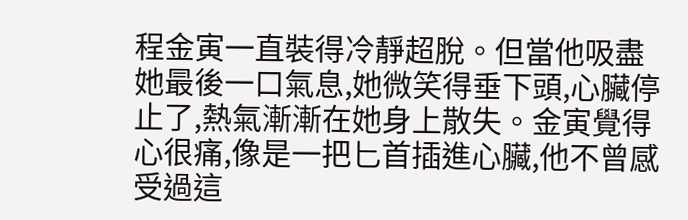程金寅一直裝得冷靜超脫。但當他吸盡她最後一口氣息,她微笑得垂下頭,心臟停止了,熱氣漸漸在她身上散失。金寅覺得心很痛,像是一把匕首插進心臟,他不曾感受過這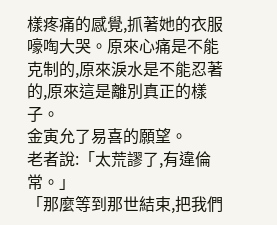樣疼痛的感覺,抓著她的衣服嚎啕大哭。原來心痛是不能克制的,原來淚水是不能忍著的,原來這是離別真正的樣子。
金寅允了易喜的願望。
老者說:「太荒謬了,有違倫常。」
「那麼等到那世結束,把我們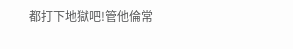都打下地獄吧!管他倫常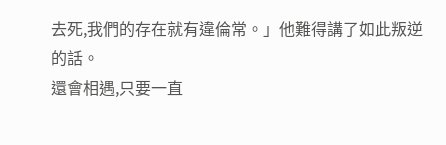去死,我們的存在就有違倫常。」他難得講了如此叛逆的話。
還會相遇,只要一直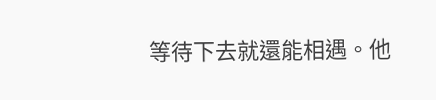等待下去就還能相遇。他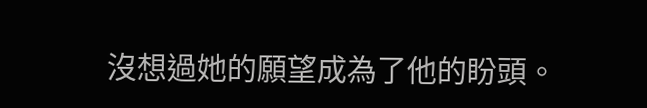沒想過她的願望成為了他的盼頭。